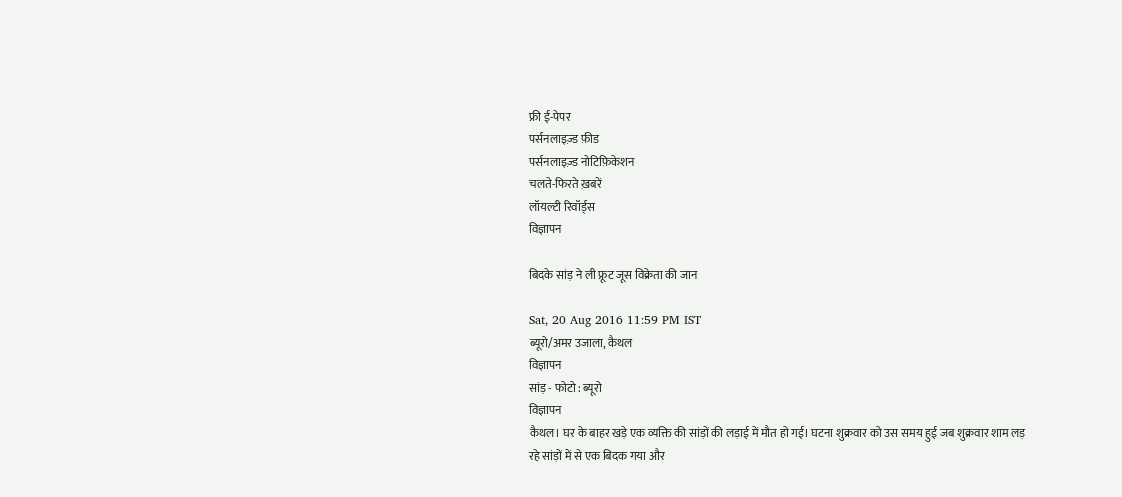फ्री ई-पेपर
पर्सनलाइज़्ड फ़ीड
पर्सनलाइज़्ड नोटिफ़िकेशन
चलते-फिरते ख़बरें
लॉयल्टी रिवॉर्ड्स
विज्ञापन

बिदके सांड़ ने ली फ्रूट जूस विक्रेता की जान

Sat, 20 Aug 2016 11:59 PM IST
ब्यूरो/अमर उजाला, कैथल
विज्ञापन
सांड़ - फोटो : ब्यूरो
विज्ञापन
कैथल। घर के बाहर खड़े एक व्यक्ति की सांड़ों की लड़ाई में मौत हो गई। घटना शुक्रवार को उस समय हुई जब शुक्रवार शाम लड़ रहे सांड़ों में से एक बिदक गया और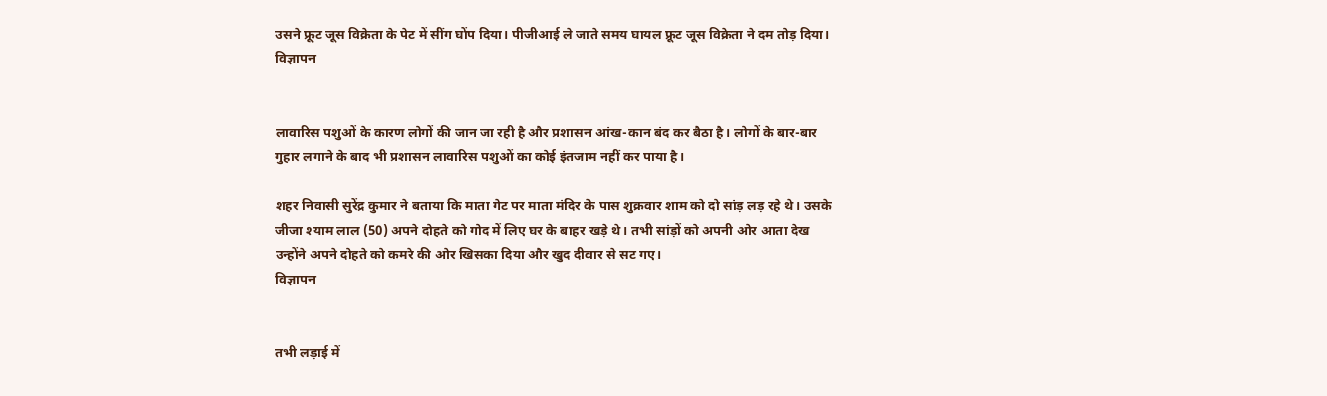उसने फ्रूट जूस विक्रेता के पेट में सींग घोंप दिया। पीजीआई ले जाते समय घायल फ्रूट जूस विक्रेता ने दम तोड़ दिया।
विज्ञापन


लावारिस पशुओं के कारण लोगों की जान जा रही है और प्रशासन आंख-कान बंद कर बैठा है। लोगों के बार-बार गुहार लगाने के बाद भी प्रशासन लावारिस पशुओं का कोई इंतजाम नहीं कर पाया है।

शहर निवासी सुरेंद्र कुमार ने बताया कि माता गेट पर माता मंदिर के पास शुक्रवार शाम को दो सांड़ लड़ रहे थे। उसके जीजा श्याम लाल (50) अपने दोहते को गोद में लिए घर के बाहर खड़े थे। तभी सांड़ों को अपनी ओर आता देख उन्होंने अपने दोहते को कमरे की ओर खिसका दिया और खुद दीवार से सट गए।
विज्ञापन


तभी लड़ाई में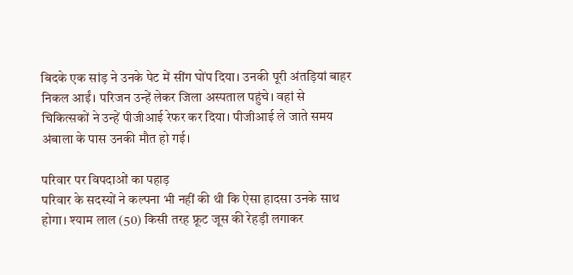बिदके एक सांड़ ने उनके पेट में सींग घोंप दिया। उनकी पूरी अंतड़ियां बाहर निकल आईं। परिजन उन्हें लेकर जिला अस्पताल पहुंचे। वहां से चिकित्सकों ने उन्हें पीजीआई रेफर कर दिया। पीजीआई ले जाते समय अंबाला के पास उनकी मौत हो गई।

परिवार पर विपदाओं का पहाड़
परिवार के सदस्यों ने कल्पना भी नहीं की थी कि ऐसा हादसा उनके साथ होगा। श्याम लाल (50) किसी तरह फ्रूट जूस की रेहड़ी लगाकर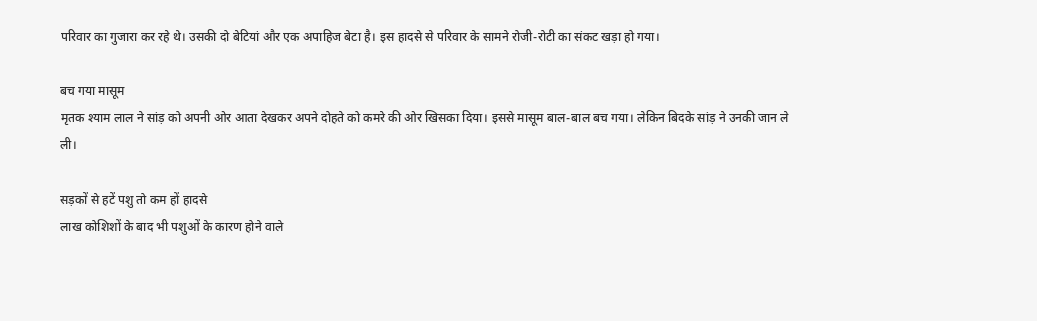परिवार का गुजारा कर रहे थे। उसकी दो बेटियां और एक अपाहिज बेटा है। इस हादसे से परिवार के सामने रोजी-रोटी का संकट खड़ा हो गया।

बच गया मासूम
मृतक श्याम लाल ने सांड़ को अपनी ओर आता देखकर अपने दोहते को कमरे की ओर खिसका दिया। इससे मासूम बाल-बाल बच गया। लेकिन बिदके सांड़ ने उनकी जान ले ली।

सड़कों से हटें पशु तो कम हों हादसे
लाख कोशिशों के बाद भी पशुओं के कारण होने वाले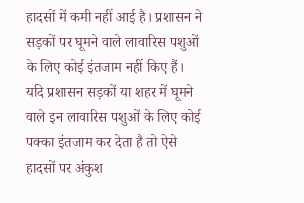हादसों में कमी नहीं आई है। प्रशासन ने सड़कों पर घूमने वाले लावारिस पशुओं के लिए कोई इंतजाम नहीं किए हैं। यदि प्रशासन सड़कों या शहर में घूमने वाले इन लावारिस पशुओं के लिए कोई पक्का इंतजाम कर देता है तो ऐसे हादसों पर अंकुश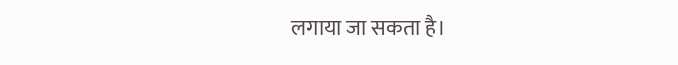लगाया जा सकता है।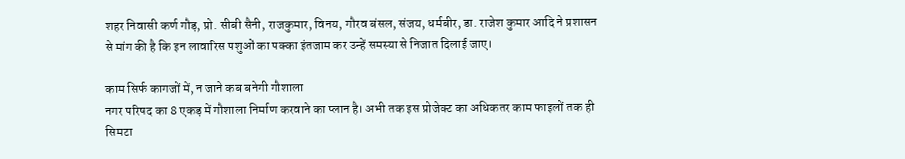शहर निवासी कर्ण गौड़, प्रो. सीबी सैनी, राजकुमार, विनय, गौरव बंसल, संजय, धर्मबीर, डा. राजेश कुमार आदि ने प्रशासन से मांग की है कि इन लावारिस पशुओं का पक्का इंतजाम कर उन्हें समस्या से निजात दिलाई जाए।

काम सिर्फ कागजों में, न जाने कब बनेगी गौशाला
नगर परिषद का 8 एकड़ में गौशाला निर्माण करवाने का प्लान है। अभी तक इस प्रोजेक्ट का अधिकतर काम फाइलों तक ही सिमटा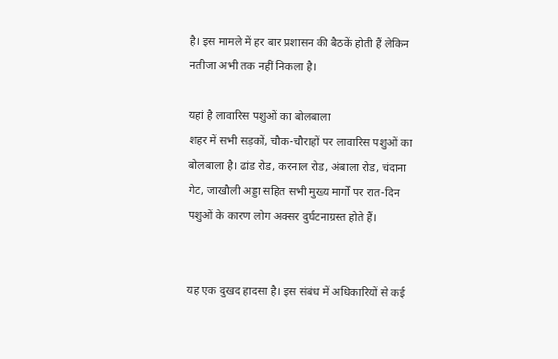है। इस मामले में हर बार प्रशासन की बैठकें होती हैं लेकिन नतीजा अभी तक नहीं निकला है।

यहां है लावारिस पशुओं का बोलबाला
शहर में सभी सड़कों, चौक-चौराहों पर लावारिस पशुओं का बोलबाला है। ढांड रोड, करनाल रोड, अंबाला रोड, चंदाना गेट, जाखौली अड्डा सहित सभी मुख्य मार्गों पर रात-दिन पशुओं के कारण लोग अक्सर दुर्घटनाग्रस्त होते हैं।


यह एक दुखद हादसा है। इस संबंध में अधिकारियों से कई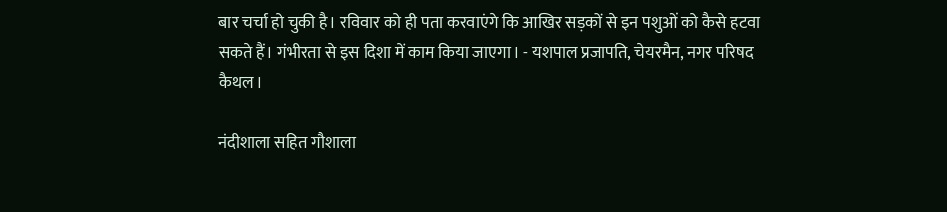बार चर्चा हो चुकी है। रविवार को ही पता करवाएंगे कि आखिर सड़कों से इन पशुओं को कैसे हटवा सकते हैं। गंभीरता से इस दिशा में काम किया जाएगा। - यशपाल प्रजापति, चेयरमैन, नगर परिषद कैथल।

नंदीशाला सहित गौशाला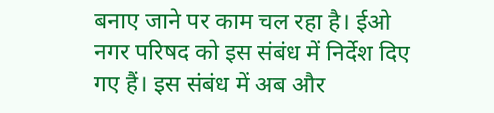बनाए जाने पर काम चल रहा है। ईओ नगर परिषद को इस संबंध में निर्देश दिए गए हैं। इस संबंध में अब और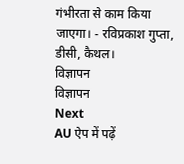गंभीरता से काम किया जाएगा। - रविप्रकाश गुप्ता, डीसी, कैथल।
विज्ञापन
विज्ञापन
Next
AU ऐप में पढ़ें